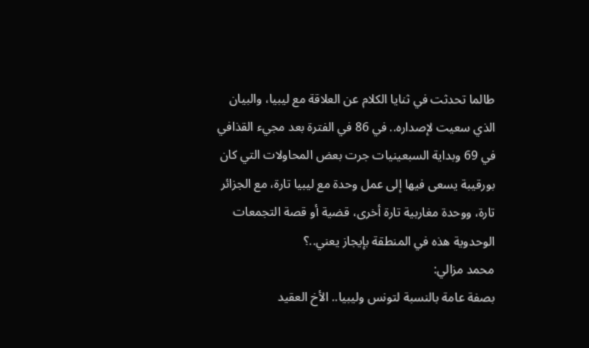طالما تحدثت في ثنايا الكلام عن العلاقة مع ليبيا، والبيان الذي سعيت لإصداره.. في 86 في الفترة بعد مجيء القذافي في 69 وبداية السبعينيات جرت بعض المحاولات التي كان بورقيبة يسعى فيها إلى عمل وحدة مع ليبيا تارة، مع الجزائر تارة، ووحدة مغاربية تارة أخرى، قضية أو قصة التجمعات الوحدوية هذه في المنطقة بإيجاز يعني..؟
محمد مزالي:
بصفة عامة بالنسبة لتونس وليبيا.. الأخ العقيد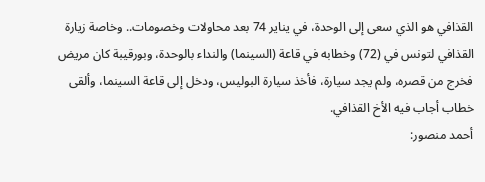القذافي هو الذي سعى إلى الوحدة، في يناير 74 بعد محاولات وخصومات.. وخاصة زيارة القذافي لتونس في (72) وخطابه في قاعة (السينما) والنداء بالوحدة، وبورقيبة كان مريض فخرج من قصره، ولم يجد سيارة، فأخذ سيارة البوليس، ودخل إلى قاعة السينما، وألقى خطاب أجاب فيه الأخ القذافي.
أحمد منصور: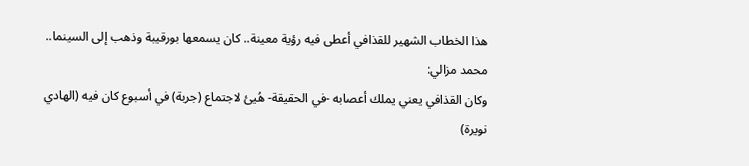هذا الخطاب الشهير للقذافي أعطى فيه رؤية معينة.. كان يسمعها بورقيبة وذهب إلى السينما..
محمد مزالي:
وكان القذافي يعني يملك أعصابه -في الحقيقة- هُيئ لاجتماع (جربة) في أسبوع كان فيه (الهادي نويرة)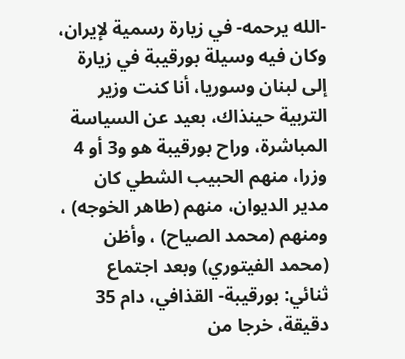-الله يرحمه- في زيارة رسمية لإيران، وكان فيه وسيلة بورقيبة في زيارة إلى لبنان وسوريا، أنا كنت وزير التربية حينذاك، بعيد عن السياسة المباشرة، وراح بورقيبة هو و3 أو 4 وزرا، منهم الحبيب الشطي كان مدير الديوان، منهم (طاهر الخوجه) ، ومنهم (محمد الصياح) ، وأظن (محمد الفيتوري) وبعد اجتماع ثنائي: بورقيبة- القذافي، دام 35 دقيقة، خرجا من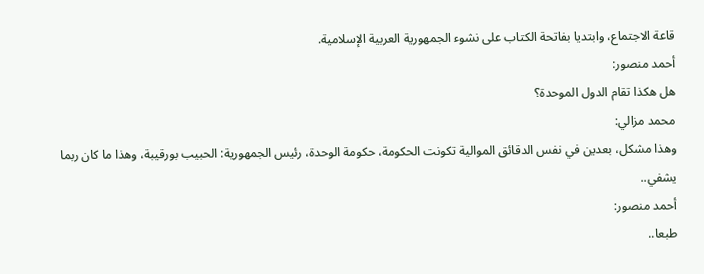قاعة الاجتماع، وابتديا بفاتحة الكتاب على نشوء الجمهورية العربية الإسلامية.
أحمد منصور:
هل هكذا تقام الدول الموحدة؟
محمد مزالي:
وهذا مشكل، بعدين في نفس الدقائق الموالية تكونت الحكومة، حكومة الوحدة، رئيس الجمهورية: الحبيب بورقيبة، وهذا ما كان ربما يشفي..
أحمد منصور:
طبعا..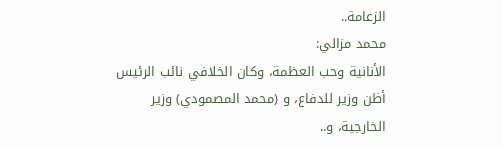الزعامة..
محمد مزالي:
الأنانية وحب العظمة، وكان الخلافي نائب الرئيس أظن وزير للدفاع، و (محمد المصمودي) وزير الخارجية، و..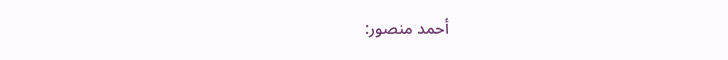أحمد منصور: